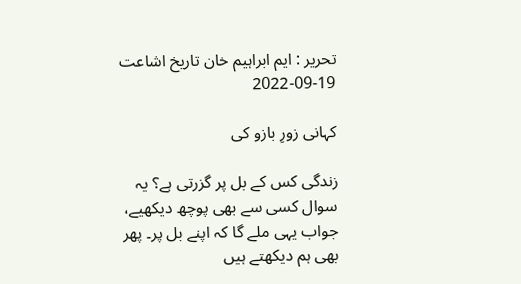تحریر : ایم ابراہیم خان تاریخ اشاعت     19-09-2022

کہانی زورِ بازو کی

زندگی کس کے بل پر گزرتی ہے؟ یہ سوال کسی سے بھی پوچھ دیکھیے، جواب یہی ملے گا کہ اپنے بل پر۔ پھر بھی ہم دیکھتے ہیں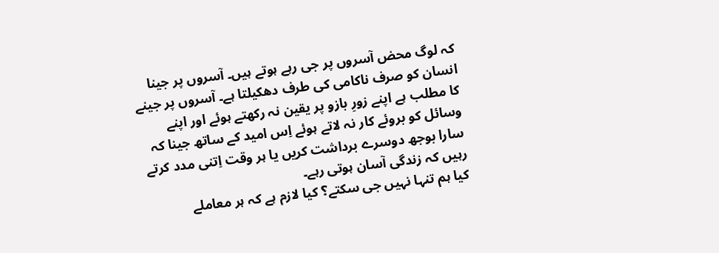کہ لوگ محض آسروں پر جی رہے ہوتے ہیں۔ آسروں پر جینا انسان کو صرف ناکامی کی طرف دھکیلتا ہے۔ آسروں پر جینے کا مطلب ہے اپنے زورِ بازو پر یقین نہ رکھتے ہوئے اور اپنے وسائل کو بروئے کار نہ لاتے ہوئے اِس امید کے ساتھ جینا کہ سارا بوجھ دوسرے برداشت کریں یا ہر وقت اِتنی مدد کرتے رہیں کہ زندگی آسان ہوتی رہے۔
کیا ہم تنہا نہیں جی سکتے؟ کیا لازم ہے کہ ہر معاملے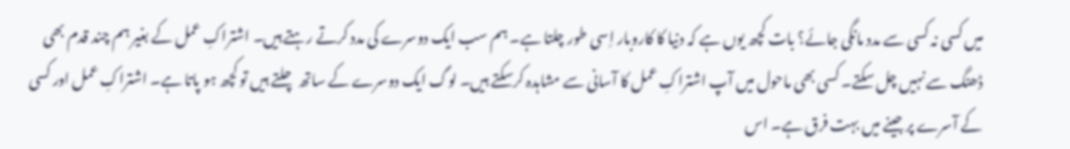میں کسی نہ کسی سے مدد مانگی جائے؟ بات کچھ یوں ہے کہ دنیا کا کاروبار اِسی طور چلتا ہے۔ ہم سب ایک دوسرے کی مدد کرتے رہتے ہیں۔ اشتراکِ عمل کے بغیر ہم چند قدم بھی ڈھنگ سے نہیں چل سکتے۔ کسی بھی ماحول میں آپ اشتراکِ عمل کا آسانی سے مشاہدہ کرسکتے ہیں۔ لوگ ایک دوسرے کے ساتھ چلتے ہیں تو کچھ ہو پاتا ہے۔ اشتراکِ عمل اور کسی کے آسرے پر جینے میں بہت فرق ہے۔ اس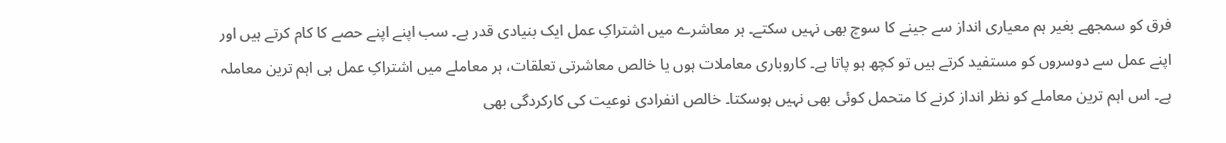فرق کو سمجھے بغیر ہم معیاری انداز سے جینے کا سوچ بھی نہیں سکتے۔ ہر معاشرے میں اشتراکِ عمل ایک بنیادی قدر ہے۔ سب اپنے اپنے حصے کا کام کرتے ہیں اور اپنے عمل سے دوسروں کو مستفید کرتے ہیں تو کچھ ہو پاتا ہے۔ کاروباری معاملات ہوں یا خالص معاشرتی تعلقات، ہر معاملے میں اشتراکِ عمل ہی اہم ترین معاملہ ہے۔ اس اہم ترین معاملے کو نظر انداز کرنے کا متحمل کوئی بھی نہیں ہوسکتا۔ خالص انفرادی نوعیت کی کارکردگی بھی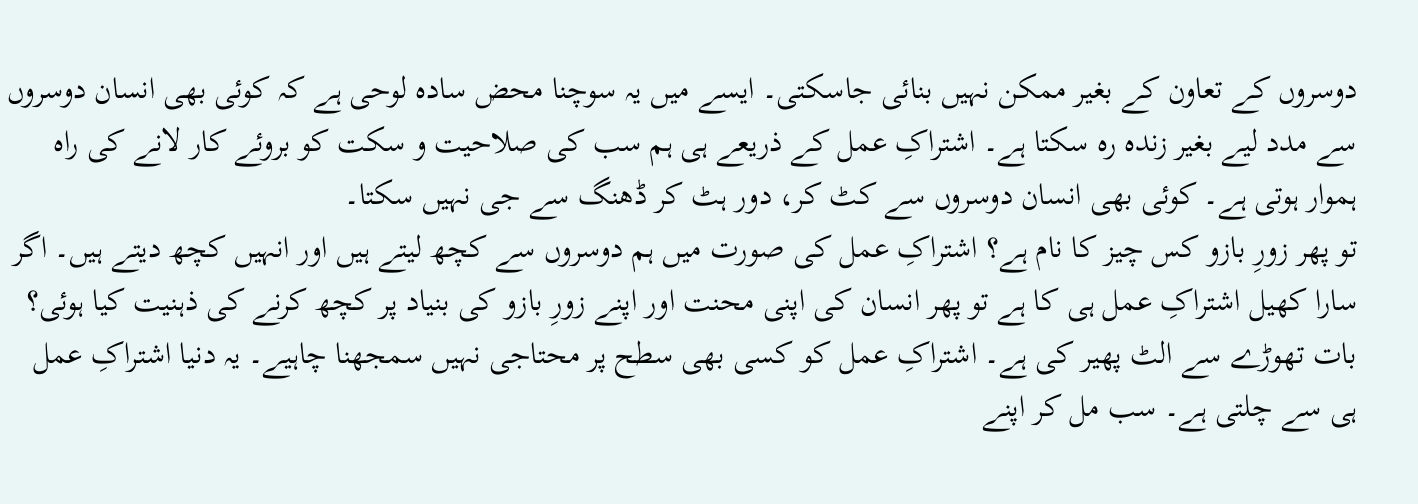دوسروں کے تعاون کے بغیر ممکن نہیں بنائی جاسکتی۔ ایسے میں یہ سوچنا محض سادہ لوحی ہے کہ کوئی بھی انسان دوسروں سے مدد لیے بغیر زندہ رہ سکتا ہے۔ اشتراکِ عمل کے ذریعے ہی ہم سب کی صلاحیت و سکت کو بروئے کار لانے کی راہ ہموار ہوتی ہے۔ کوئی بھی انسان دوسروں سے کٹ کر، دور ہٹ کر ڈھنگ سے جی نہیں سکتا۔
تو پھر زورِ بازو کس چیز کا نام ہے؟ اشتراکِ عمل کی صورت میں ہم دوسروں سے کچھ لیتے ہیں اور انہیں کچھ دیتے ہیں۔ اگر سارا کھیل اشتراکِ عمل ہی کا ہے تو پھر انسان کی اپنی محنت اور اپنے زورِ بازو کی بنیاد پر کچھ کرنے کی ذہنیت کیا ہوئی؟ بات تھوڑے سے الٹ پھیر کی ہے۔ اشتراکِ عمل کو کسی بھی سطح پر محتاجی نہیں سمجھنا چاہیے۔ یہ دنیا اشتراکِ عمل ہی سے چلتی ہے۔ سب مل کر اپنے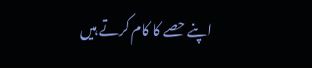اپنے حصے کا کام کرتے ہیں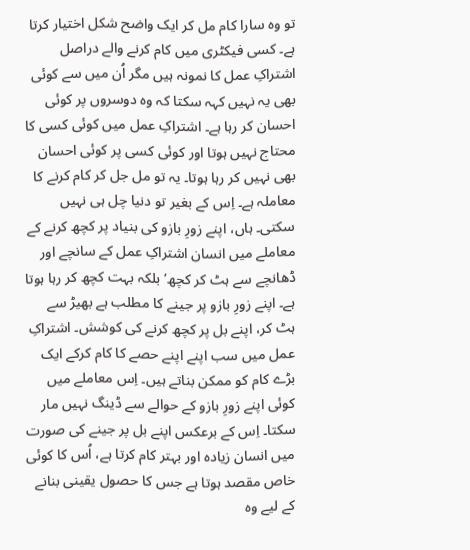تو وہ سارا کام مل کر ایک واضح شکل اختیار کرتا ہے۔ کسی فیکٹری میں کام کرنے والے دراصل اشتراکِ عمل کا نمونہ ہیں مگر اُن میں سے کوئی بھی یہ نہیں کہہ سکتا کہ وہ دوسروں پر کوئی احسان کر رہا ہے۔ اشتراکِ عمل میں کوئی کسی کا محتاج نہیں ہوتا اور کوئی کسی پر کوئی احسان بھی نہیں کر رہا ہوتا۔ یہ تو مل جل کر کام کرنے کا معاملہ ہے۔ اِس کے بغیر تو دنیا چل ہی نہیں سکتی۔ ہاں، اپنے زورِ بازو کی بنیاد پر کچھ کرنے کے معاملے میں انسان اشتراکِ عمل کے سانچے اور ڈھانچے سے ہٹ کر کچھ‘ بلکہ بہت کچھ کر رہا ہوتا ہے۔ اپنے زورِ بازو پر جینے کا مطلب ہے بھیڑ سے ہٹ کر، اپنے بل پر کچھ کرنے کی کوشش۔ اشتراکِ عمل میں سب اپنے اپنے حصے کا کام کرکے ایک بڑے کام کو ممکن بناتے ہیں۔ اِس معاملے میں کوئی اپنے زورِ بازو کے حوالے سے ڈینگ نہیں مار سکتا۔ اِس کے برعکس اپنے بل پر جینے کی صورت میں انسان زیادہ اور بہتر کام کرتا ہے، اُس کا کوئی خاص مقصد ہوتا ہے جس کا حصول یقینی بنانے کے لیے وہ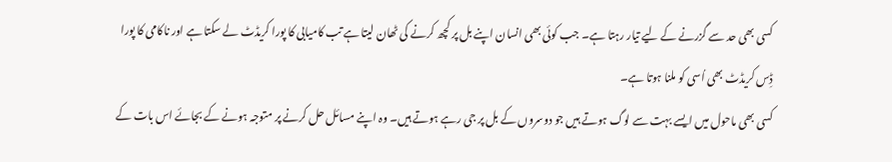کسی بھی حد سے گزرنے کے لیے تیار رہتا ہے۔ جب کوئی بھی انسان اپنے بل پر کچھ کرنے کی ٹھان لیتا ہے تب کامیابی کا پورا کریڈٹ لے سکتا ہے اور ناکامی کا پورا ڈِس کریڈٹ بھی اُسی کو ملنا ہوتا ہے۔
کسی بھی ماحول میں ایسے بہت سے لوگ ہوتے ہیں جو دوسروں کے بل پر جی رہے ہوتے ہیں۔ وہ اپنے مسائل حل کرنے پر متوجہ ہونے کے بجائے اس بات کے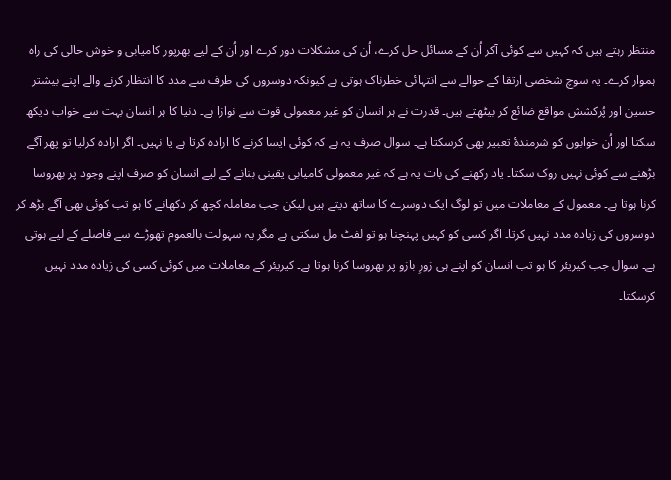منتظر رہتے ہیں کہ کہیں سے کوئی آکر اُن کے مسائل حل کرے، اُن کی مشکلات دور کرے اور اُن کے لیے بھرپور کامیابی و خوش حالی کی راہ ہموار کرے۔ یہ سوچ شخصی ارتقا کے حوالے سے انتہائی خطرناک ہوتی ہے کیونکہ دوسروں کی طرف سے مدد کا انتظار کرنے والے اپنے بیشتر حسین اور پُرکشش مواقع ضائع کر بیٹھتے ہیں۔ قدرت نے ہر انسان کو غیر معمولی قوت سے نوازا ہے۔ دنیا کا ہر انسان بہت سے خواب دیکھ سکتا اور اُن خوابوں کو شرمندۂ تعبیر بھی کرسکتا ہے۔ سوال صرف یہ ہے کہ کوئی ایسا کرنے کا ارادہ کرتا ہے یا نہیں۔ اگر ارادہ کرلیا تو پھر آگے بڑھنے سے کوئی نہیں روک سکتا۔ یاد رکھنے کی بات یہ ہے کہ غیر معمولی کامیابی یقینی بنانے کے لیے انسان کو صرف اپنے وجود پر بھروسا کرنا ہوتا ہے۔ معمول کے معاملات میں تو لوگ ایک دوسرے کا ساتھ دیتے ہیں لیکن جب معاملہ کچھ کر دکھانے کا ہو تب کوئی بھی آگے بڑھ کر دوسروں کی زیادہ مدد نہیں کرتا۔ اگر کسی کو کہیں پہنچنا ہو تو لفٹ مل سکتی ہے مگر یہ سہولت بالعموم تھوڑے سے فاصلے کے لیے ہوتی ہے۔ سوال جب کیریئر کا ہو تب انسان کو اپنے ہی زورِ بازو پر بھروسا کرنا ہوتا ہے۔ کیریئر کے معاملات میں کوئی کسی کی زیادہ مدد نہیں کرسکتا۔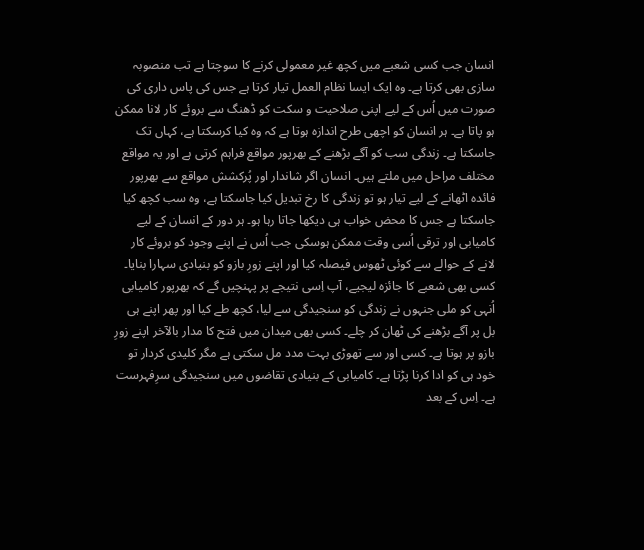انسان جب کسی شعبے میں کچھ غیر معمولی کرنے کا سوچتا ہے تب منصوبہ سازی بھی کرتا ہے۔ وہ ایک ایسا نظام العمل تیار کرتا ہے جس کی پاس داری کی صورت میں اُس کے لیے اپنی صلاحیت و سکت کو ڈھنگ سے بروئے کار لانا ممکن ہو پاتا ہے۔ ہر انسان کو اچھی طرح اندازہ ہوتا ہے کہ وہ کیا کرسکتا ہے، کہاں تک جاسکتا ہے۔ زندگی سب کو آگے بڑھنے کے بھرپور مواقع فراہم کرتی ہے اور یہ مواقع مختلف مراحل میں ملتے ہیں۔ انسان اگر شاندار اور پُرکشش مواقع سے بھرپور فائدہ اٹھانے کے لیے تیار ہو تو زندگی کا رخ تبدیل کیا جاسکتا ہے، وہ سب کچھ کیا جاسکتا ہے جس کا محض خواب ہی دیکھا جاتا رہا ہو۔ ہر دور کے انسان کے لیے کامیابی اور ترقی اُسی وقت ممکن ہوسکی جب اُس نے اپنے وجود کو بروئے کار لانے کے حوالے سے کوئی ٹھوس فیصلہ کیا اور اپنے زورِ بازو کو بنیادی سہارا بنایا۔
کسی بھی شعبے کا جائزہ لیجیے، آپ اِسی نتیجے پر پہنچیں گے کہ بھرپور کامیابی اُنہی کو ملی جنہوں نے زندگی کو سنجیدگی سے لیا، کچھ طے کیا اور پھر اپنے ہی بل پر آگے بڑھنے کی ٹھان کر چلے۔ کسی بھی میدان میں فتح کا مدار بالآخر اپنے زورِ بازو پر ہوتا ہے۔ کسی اور سے تھوڑی بہت مدد مل سکتی ہے مگر کلیدی کردار تو خود ہی کو ادا کرنا پڑتا ہے۔ کامیابی کے بنیادی تقاضوں میں سنجیدگی سرِفہرست ہے۔ اِس کے بعد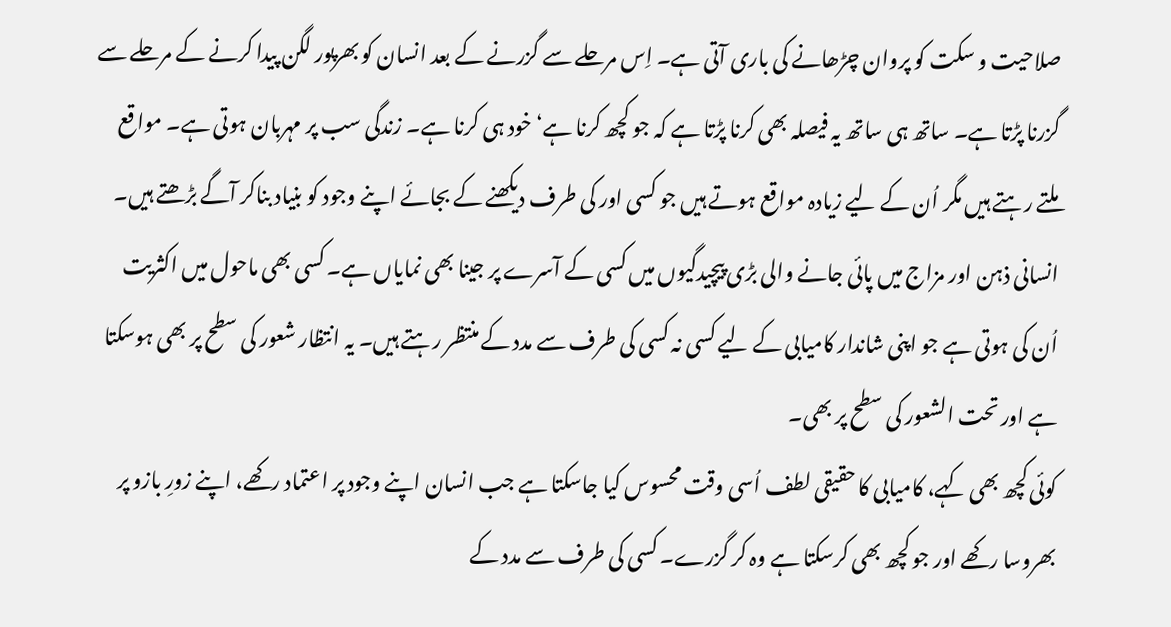صلاحیت و سکت کو پروان چڑھانے کی باری آتی ہے۔ اِس مرحلے سے گزرنے کے بعد انسان کو بھرپور لگن پیدا کرنے کے مرحلے سے گزرنا پڑتا ہے۔ ساتھ ہی ساتھ یہ فیصلہ بھی کرنا پڑتا ہے کہ جو کچھ کرنا ہے‘ خود ہی کرنا ہے۔ زندگی سب پر مہربان ہوتی ہے۔ مواقع ملتے رہتے ہیں مگر اُن کے لیے زیادہ مواقع ہوتے ہیں جو کسی اور کی طرف دیکھنے کے بجائے اپنے وجود کو بنیاد بناکر آگے بڑھتے ہیں۔ انسانی ذہن اور مزاج میں پائی جانے والی بڑی پیچیدگیوں میں کسی کے آسرے پر جینا بھی نمایاں ہے۔ کسی بھی ماحول میں اکثریت اُن کی ہوتی ہے جو اپنی شاندار کامیابی کے لیے کسی نہ کسی کی طرف سے مدد کے منتظر رہتے ہیں۔ یہ انتظار شعور کی سطح پر بھی ہوسکتا ہے اور تحت الشعور کی سطح پر بھی۔
کوئی کچھ بھی کہے، کامیابی کا حقیقی لطف اُسی وقت محسوس کیا جاسکتا ہے جب انسان اپنے وجود پر اعتماد رکھے، اپنے زورِ بازو پر بھروسا رکھے اور جو کچھ بھی کرسکتا ہے وہ کر گزرے۔ کسی کی طرف سے مدد کے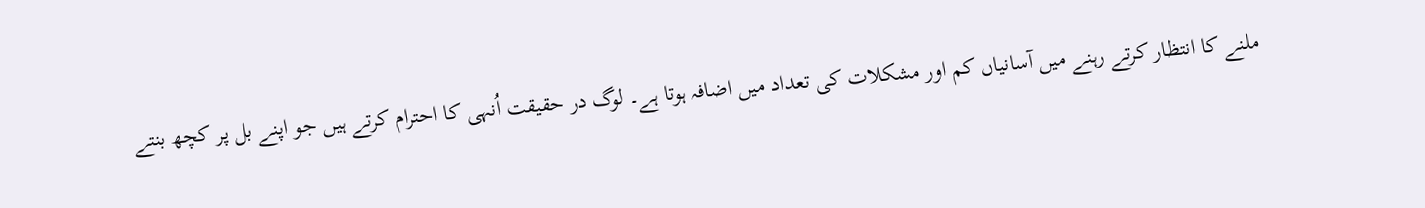ملنے کا انتظار کرتے رہنے میں آسانیاں کم اور مشکلات کی تعداد میں اضافہ ہوتا ہے۔ لوگ در حقیقت اُنہی کا احترام کرتے ہیں جو اپنے بل پر کچھ بنتے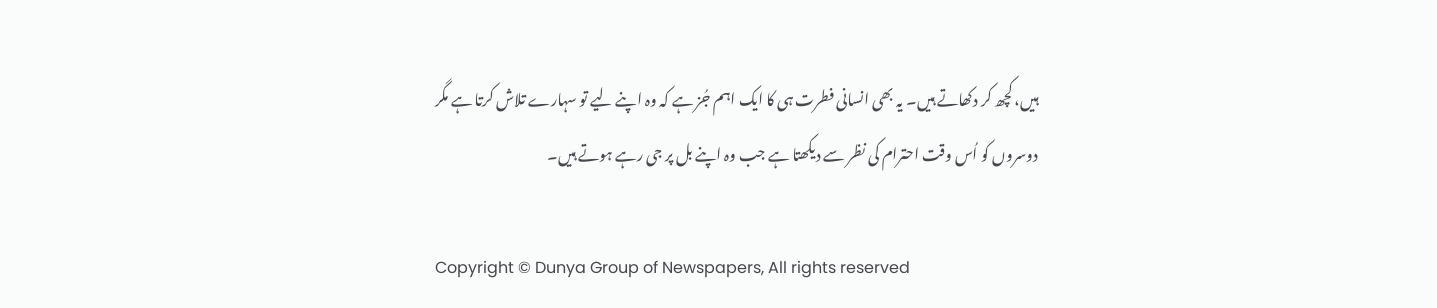ہیں، کچھ کر دکھاتے ہیں۔ یہ بھی انسانی فطرت ہی کا ایک اہم جُز ہے کہ وہ اپنے لیے تو سہارے تلاش کرتا ہے مگر دوسروں کو اُس وقت احترام کی نظر سے دیکھتا ہے جب وہ اپنے بل پر جی رہے ہوتے ہیں۔

Copyright © Dunya Group of Newspapers, All rights reserved